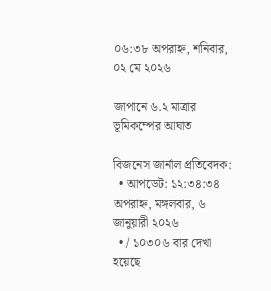০৬:৩৮ অপরাহ্ন, শনিবার, ০২ মে ২০২৬

জাপানে ৬.২ মাত্রার ভূমিকম্পের আঘাত

বিজনেস জার্নাল প্রতিবেদক:
  • আপডেট: ১২:৩৪:৩৪ অপরাহ্ন, মঙ্গলবার, ৬ জানুয়ারী ২০২৬
  • / ১০৩০৬ বার দেখা হয়েছে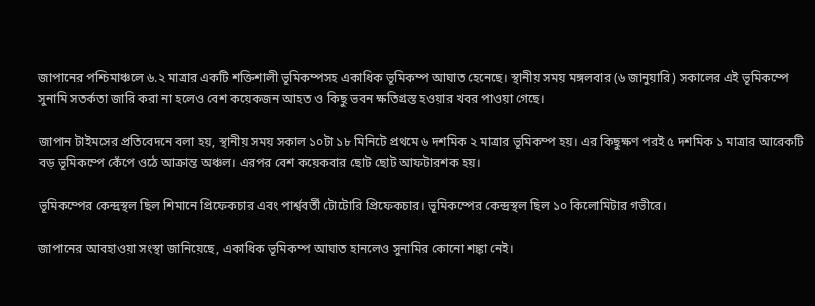জাপানের পশ্চিমাঞ্চলে ৬.২ মাত্রার একটি শক্তিশালী ভূমিকম্পসহ একাধিক ভূমিকম্প আঘাত হেনেছে। স্থানীয় সময় মঙ্গলবার (৬ জানুয়ারি) সকালের এই ভূমিকম্পে সুনামি সতর্কতা জারি করা না হলেও বেশ কয়েকজন আহত ও কিছু ভবন ক্ষতিগ্রস্ত হওয়ার খবর পাওয়া গেছে।

জাপান টাইমসের প্রতিবেদনে বলা হয়, স্থানীয় সময় সকাল ১০টা ১৮ মিনিটে প্রথমে ৬ দশমিক ২ মাত্রার ভূমিকম্প হয়। এর কিছুক্ষণ পরই ৫ দশমিক ১ মাত্রার আরেকটি বড় ভূমিকম্পে কেঁপে ওঠে আক্রান্ত অঞ্চল। এরপর বেশ কয়েকবার ছোট ছোট আফটারশক হয়।

ভূমিকম্পের কেন্দ্রস্থল ছিল শিমানে প্রিফেকচার এবং পার্শ্ববর্তী টোটোরি প্রিফেকচার। ভূমিকম্পের কেন্দ্রস্থল ছিল ১০ কিলোমিটার গভীরে।

জাপানের আবহাওয়া সংস্থা জানিয়েছে, একাধিক ভূমিকম্প আঘাত হানলেও সুনামির কোনো শঙ্কা নেই।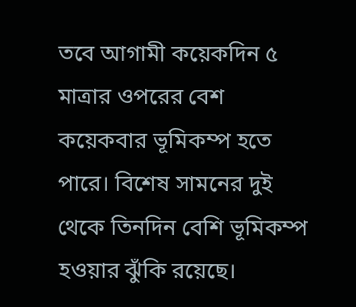তবে আগামী কয়েকদিন ৫ মাত্রার ওপরের বেশ কয়েকবার ভূমিকম্প হতে পারে। বিশেষ সামনের দুই থেকে তিনদিন বেশি ভূমিকম্প হওয়ার ঝুঁকি রয়েছে।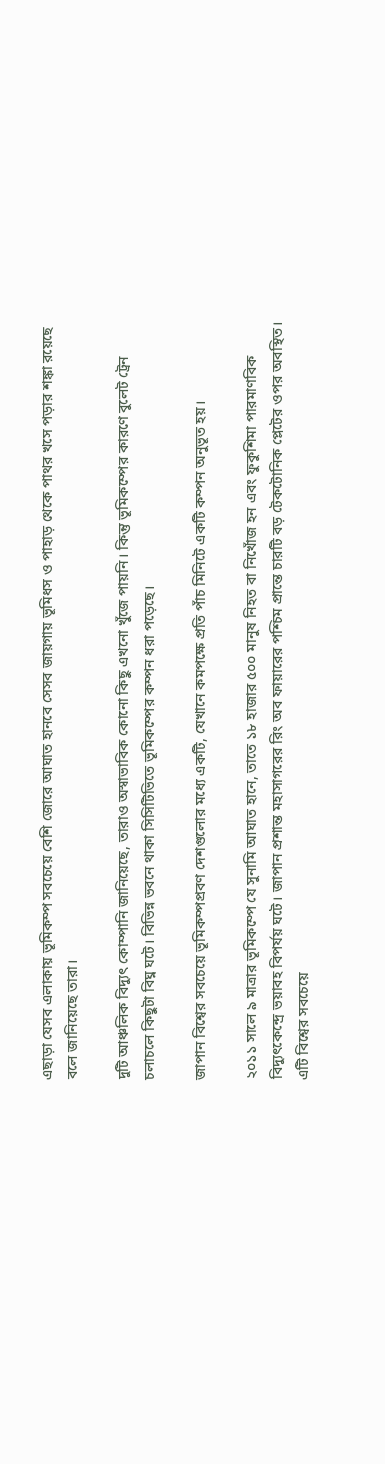এছাড়া যেসব এলাকায় ভূমিকম্প সবচেয়ে বেশি জোরে আঘাত হানবে সেসব জায়গায় ভূমিধস ও পাহাড় থেকে পাথর খসে পড়ার শঙ্কা রয়েছে বলে জানিয়েছে তারা।

দুটি আঞ্চলিক বিদ্যুৎ কোম্পানি জানিয়েছে, তারাও অস্বাভাবিক কোনো কিছু এখনো খুঁজে পায়নি। কিন্তু ভূমিকম্পের কারণে বুলেট ট্রেন চলাচলে কিছুটা বিঘ্ন ঘটে। বিভিন্ন ভবনে থাকা সিসিটিভিতে ভূমিকম্পের কম্পন ধরা পড়েছে।

জাপান বিশ্বের সবচেয়ে ভূমিকম্পপ্রবণ দেশগুলোর মধ্যে একটি, যেখানে কমপক্ষে প্রতি পাঁচ মিনিটে একটি কম্পন অনুভূত হয়।

২০১১ সালে ৯ মাত্রার ভূমিকম্পে যে সুনামি আঘাত হানে, তাতে ১৮ হাজার ৫০০ মানুষ নিহত বা নিখোঁজ হন এবং ফুকুশিমা পারমাণবিক বিদ্যুৎকেন্দ্রে ভয়াবহ বিপর্যয় ঘটে। জাপান প্রশান্ত মহাসাগরের রিং অব ফায়ারের পশ্চিম প্রান্তে চারটি বড় টেকটোনিক প্লেটের ওপর অবস্থিত। এটি বিশ্বের সবচেয়ে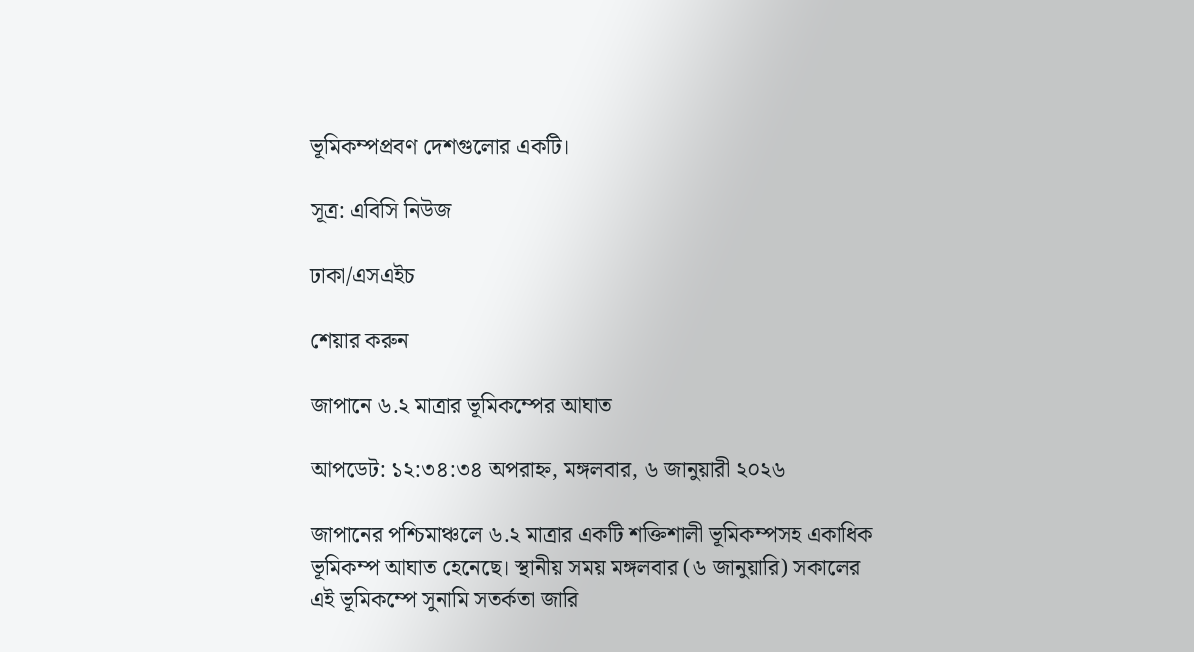ভূমিকম্পপ্রবণ দেশগুলোর একটি।

সূত্র: এবিসি নিউজ

ঢাকা/এসএইচ

শেয়ার করুন

জাপানে ৬.২ মাত্রার ভূমিকম্পের আঘাত

আপডেট: ১২:৩৪:৩৪ অপরাহ্ন, মঙ্গলবার, ৬ জানুয়ারী ২০২৬

জাপানের পশ্চিমাঞ্চলে ৬.২ মাত্রার একটি শক্তিশালী ভূমিকম্পসহ একাধিক ভূমিকম্প আঘাত হেনেছে। স্থানীয় সময় মঙ্গলবার (৬ জানুয়ারি) সকালের এই ভূমিকম্পে সুনামি সতর্কতা জারি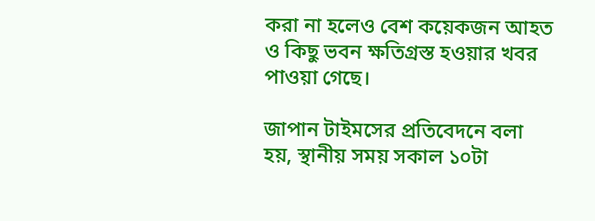করা না হলেও বেশ কয়েকজন আহত ও কিছু ভবন ক্ষতিগ্রস্ত হওয়ার খবর পাওয়া গেছে।

জাপান টাইমসের প্রতিবেদনে বলা হয়, স্থানীয় সময় সকাল ১০টা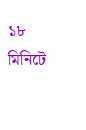১৮ মিনিটে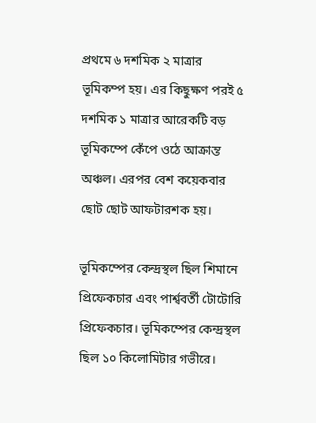প্রথমে ৬ দশমিক ২ মাত্রার ভূমিকম্প হয়। এর কিছুক্ষণ পরই ৫ দশমিক ১ মাত্রার আরেকটি বড় ভূমিকম্পে কেঁপে ওঠে আক্রান্ত অঞ্চল। এরপর বেশ কয়েকবার ছোট ছোট আফটারশক হয়।

ভূমিকম্পের কেন্দ্রস্থল ছিল শিমানে প্রিফেকচার এবং পার্শ্ববর্তী টোটোরি প্রিফেকচার। ভূমিকম্পের কেন্দ্রস্থল ছিল ১০ কিলোমিটার গভীরে।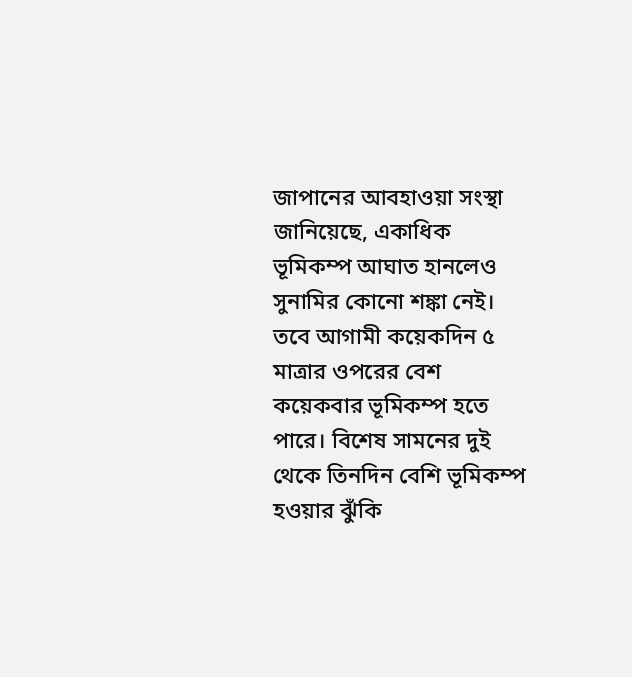জাপানের আবহাওয়া সংস্থা জানিয়েছে, একাধিক ভূমিকম্প আঘাত হানলেও সুনামির কোনো শঙ্কা নেই। তবে আগামী কয়েকদিন ৫ মাত্রার ওপরের বেশ কয়েকবার ভূমিকম্প হতে পারে। বিশেষ সামনের দুই থেকে তিনদিন বেশি ভূমিকম্প হওয়ার ঝুঁকি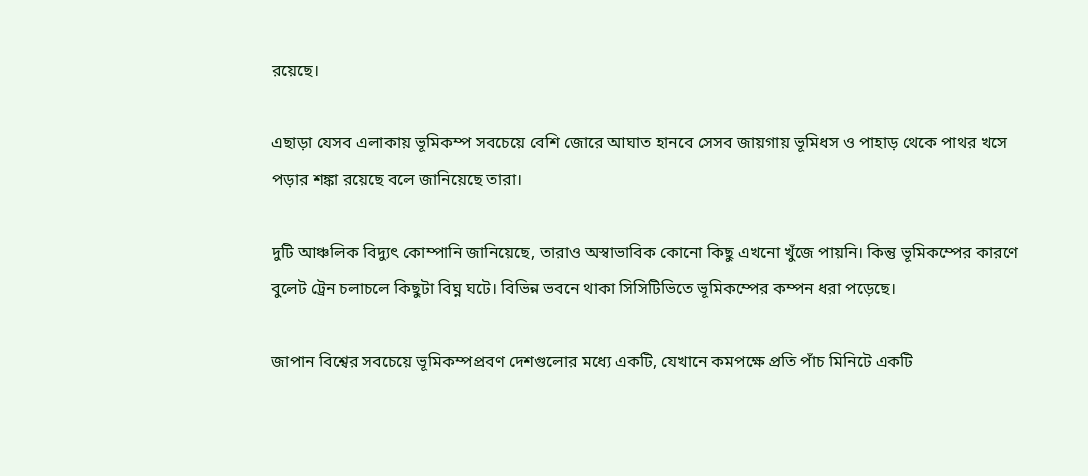রয়েছে।

এছাড়া যেসব এলাকায় ভূমিকম্প সবচেয়ে বেশি জোরে আঘাত হানবে সেসব জায়গায় ভূমিধস ও পাহাড় থেকে পাথর খসে পড়ার শঙ্কা রয়েছে বলে জানিয়েছে তারা।

দুটি আঞ্চলিক বিদ্যুৎ কোম্পানি জানিয়েছে, তারাও অস্বাভাবিক কোনো কিছু এখনো খুঁজে পায়নি। কিন্তু ভূমিকম্পের কারণে বুলেট ট্রেন চলাচলে কিছুটা বিঘ্ন ঘটে। বিভিন্ন ভবনে থাকা সিসিটিভিতে ভূমিকম্পের কম্পন ধরা পড়েছে।

জাপান বিশ্বের সবচেয়ে ভূমিকম্পপ্রবণ দেশগুলোর মধ্যে একটি, যেখানে কমপক্ষে প্রতি পাঁচ মিনিটে একটি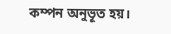কম্পন অনুভূত হয়।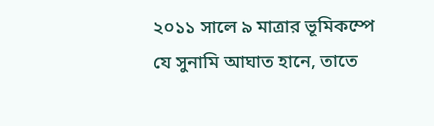২০১১ সালে ৯ মাত্রার ভূমিকম্পে যে সুনামি আঘাত হানে, তাতে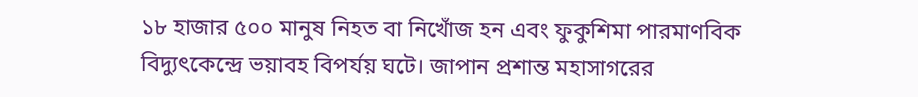১৮ হাজার ৫০০ মানুষ নিহত বা নিখোঁজ হন এবং ফুকুশিমা পারমাণবিক বিদ্যুৎকেন্দ্রে ভয়াবহ বিপর্যয় ঘটে। জাপান প্রশান্ত মহাসাগরের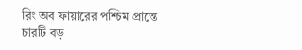রিং অব ফায়ারের পশ্চিম প্রান্তে চারটি বড়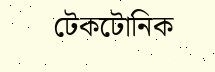টেকটোনিক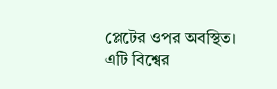প্লেটের ওপর অবস্থিত। এটি বিশ্বের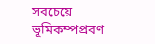সবচেয়ে ভূমিকম্পপ্রবণ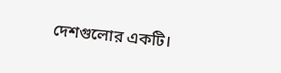দেশগুলোর একটি।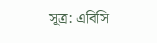সূত্র: এবিসি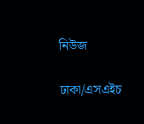নিউজ

ঢাকা/এসএইচ